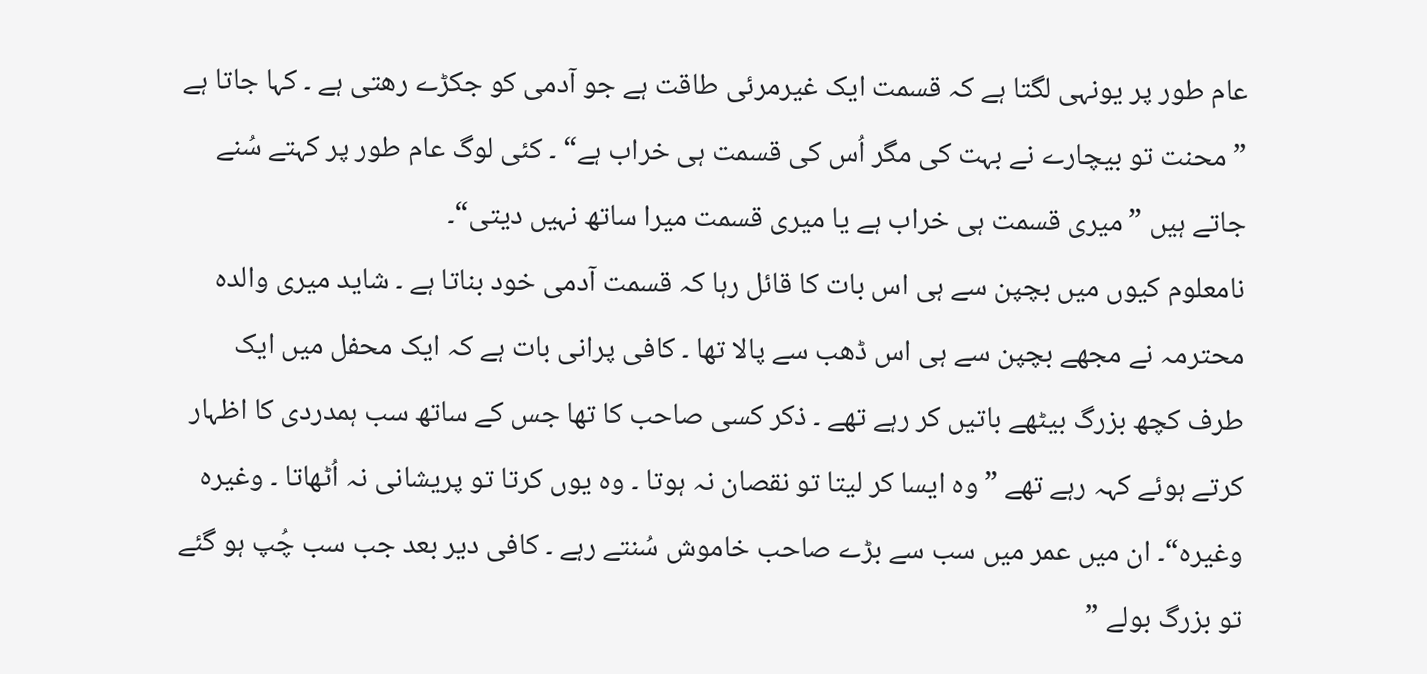عام طور پر یونہی لگتا ہے کہ قسمت ایک غیرمرئی طاقت ہے جو آدمی کو جکڑے رھتی ہے ۔ کہا جاتا ہے ”محنت تو بیچارے نے بہت کی مگر اُس کی قسمت ہی خراب ہے“ ۔ کئی لوگ عام طور پر کہتے سُنے جاتے ہیں ”میری قسمت ہی خراب ہے یا میری قسمت میرا ساتھ نہیں دیتی“۔
نامعلوم کیوں میں بچپن سے ہی اس بات کا قائل رہا کہ قسمت آدمی خود بناتا ہے ۔ شاید میری والدہ محترمہ نے مجھے بچپن سے ہی اس ڈھب سے پالا تھا ۔ کافی پرانی بات ہے کہ ایک محفل میں ایک طرف کچھ بزرگ بیٹھے باتیں کر رہے تھے ۔ ذکر کسی صاحب کا تھا جس کے ساتھ سب ہمدردی کا اظہار کرتے ہوئے کہہ رہے تھے ”وہ ایسا کر لیتا تو نقصان نہ ہوتا ۔ وہ یوں کرتا تو پریشانی نہ اُٹھاتا ۔ وغیرہ وغیرہ“۔ ان میں عمر میں سب سے بڑے صاحب خاموش سُنتے رہے ۔ کافی دیر بعد جب سب چُپ ہو گئے تو بزرگ بولے ”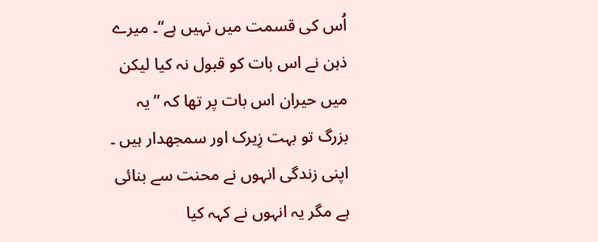اُس کی قسمت میں نہیں ہے“۔ میرے ذہن نے اس بات کو قبول نہ کیا لیکن میں حیران اس بات پر تھا کہ ”یہ بزرگ تو بہت زِیرک اور سمجھدار ہیں ۔ اپنی زندگی انہوں نے محنت سے بنائی ہے مگر یہ انہوں نے کہہ کیا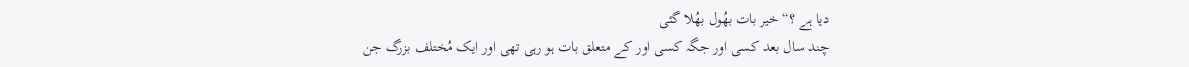دیا ہے ؟“ خیر بات بھُول بھُلا گئی
چند سال بعد کسی اور جگہ کسی اور کے متعلق بات ہو رہی تھی اور ایک مُختلف بزرگ جن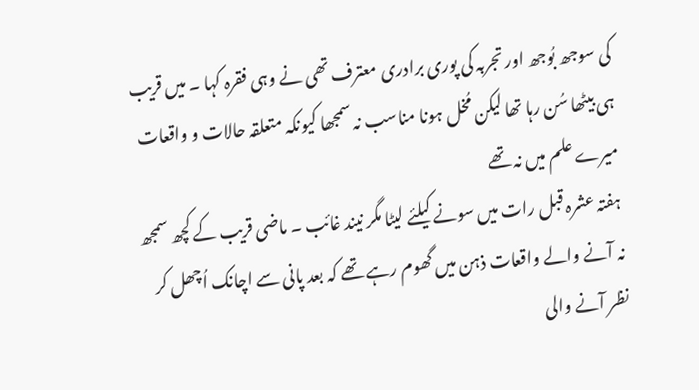کی سوجھ بُوجھ اور تجربہ کی پوری برادری معترف تھی نے وہی فقرہ کہا ۔ میں قریب ہی بیٹھا سُن رہا تھا لیکن مُخل ہونا مناسب نہ سمجھا کیونکہ متعلقہ حالات و واقعات میرے علم میں نہ تھے
ہفتہ عشرہ قبل رات میں سونے کیلئے لیٹا مگر نیند غائب ۔ ماضی قریب کے کچھ سمجھ نہ آنے والے واقعات ذہن میں گھوم رہے تھے کہ بعد پانی سے اچانک اُچھل کر نظر آنے والی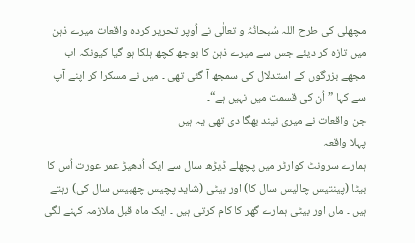مچھلی کی طرح اللہ سُبحانُہُ و تعالٰی نے اُوپر تحریر کردہ واقعات میرے ذہن میں تازہ کر دیئے جس سے میرے ذہن کا بوجھ کچھ ہلکا ہو گیا کیونکہ اب مجھے بزرگوں کے استدلال کی سمجھ آ گئی تھی ۔ میں نے مسکرا کر اپنے آپ سے کہا ”اُن کی قسمت میں نہیں ہے“۔
جن واقعات نے میری نیند بھگا دی تھی یہ ہیں
پہلا واقعہ
ہمارے سرونٹ کوارٹر میں پچھلے ڈیڑھ سال سے ایک اُدھیڑ عمر عورت اُس کا بیٹا (پینتیس چالیس سال کا) اور بیٹی (شاید پچیس چھبیس سال کی) رہتے ہیں ۔ ماں اور بیٹی ہمارے گھر کا کام کرتی ہیں ۔ ایک ماہ قبل ملازمہ کہنے لگی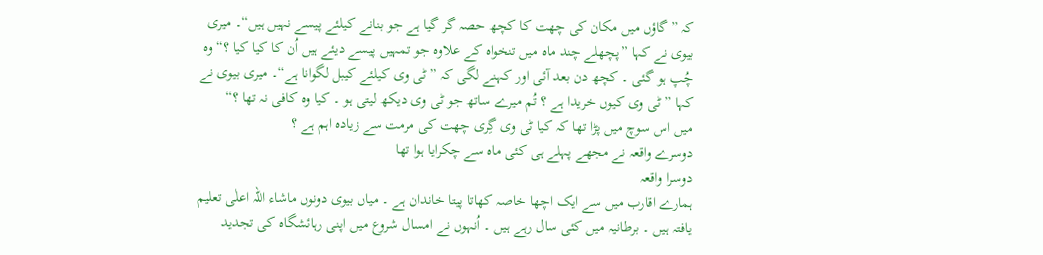کہ ”گاؤں میں مکان کی چھت کا کچھ حصہ گر گیا ہے جو بنانے کیلئے پیسے نہیں ہیں“۔ میری بیوی نے کہا ”پچھلے چند ماہ میں تنخواہ کے علاوہ جو تمہیں پیسے دیئے ہیں اُن کا کیا کیا ؟“ وہ چُپ ہو گئی ۔ کچھ دن بعد آئی اور کہنے لگی کہ ”ٹی وی کیلئے کیبل لگوانا ہے“۔ میری بیوی نے کہا ”ٹی وی کیوں خریدا ہے ؟ تُم میرے ساتھ جو ٹی وی دیکھ لیتی ہو ۔ کیا وہ کافی نہ تھا ؟“
میں اس سوچ میں پڑا تھا کہ کیا ٹی وی گِری چھت کی مرمت سے زیادہ اہم ہے ؟
دوسرے واقعہ نے مجھے پہلے ہی کئی ماہ سے چکرایا ہوا تھا
دوسرا واقعہ
ہمارے اقارب میں سے ایک اچھا خاصہ کھاتا پیتا خاندان ہے ۔ میاں بیوی دونوں ماشاء اللہ اعلٰی تعلیم یافتہ ہیں ۔ برطانیہ میں کئی سال رہے ہیں ۔ اُنہوں نے امسال شروع میں اپنی رہائشگاہ کی تجدید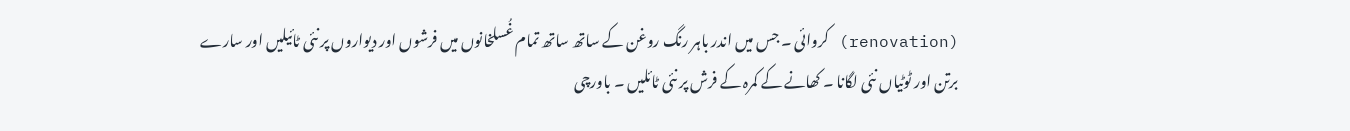(renovation) کروائی ۔ جس میں اندر باہر رنگ روغن کے ساتھ ساتھ تمام غُسلخانوں میں فرشوں اور دیواروں پر نئی ٹائیلیں اور سارے برتن اور ٹوٹیاں نئی لگانا ۔ کھانے کے کمرہ کے فرش پر نئی ٹائلیں ۔ باورچی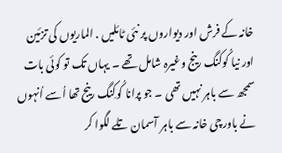خانہ کے فرش اور دیواروں پر نئی ٹائلیں . الماریوں کی تزئین اور نیا کُوکنگ رینج وغیرہ شامل تھے ۔ یہاں تک تو کوئی بات سمجھ سے باہر نہیں تھی ۔ جو پرانا کُوکِنگ رینج تھا اُسے اُنہوں نے باورچی خانہ سے باہر آسمان تلے لگوا کر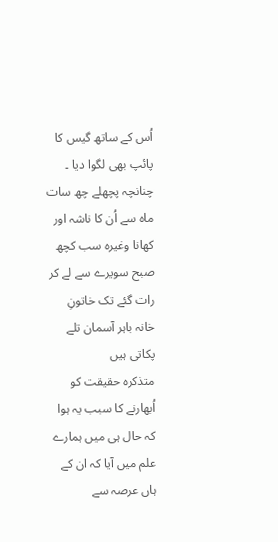اُس کے ساتھ گیس کا پائپ بھی لگوا دیا ۔ چنانچہ پچھلے چھ سات ماہ سے اُن کا ناشہ اور کھانا وغیرہ سب کچھ صبح سویرے سے لے کر رات گئے تک خاتونِ خانہ باہر آسمان تلے پکاتی ہیں
متذکرہ حقیقت کو اُبھارنے کا سبب یہ ہوا کہ حال ہی میں ہمارے علم میں آیا کہ ان کے ہاں عرصہ سے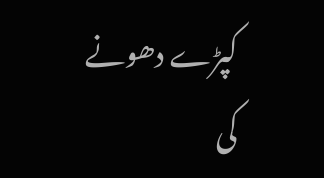کپڑے دھونے کی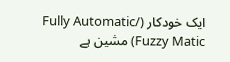ایک خودکار (Fully Automatic/ Fuzzy Matic) مشین ہے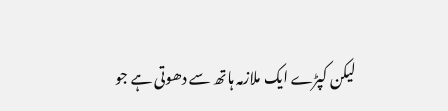لیکن کپڑے ایک ملازمہ ہاتھ سے دھوتی ہے جو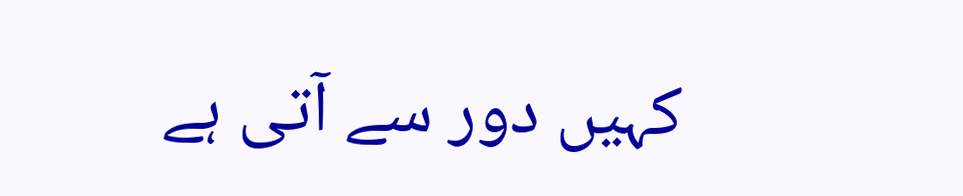کہیں دور سے آتی ہے